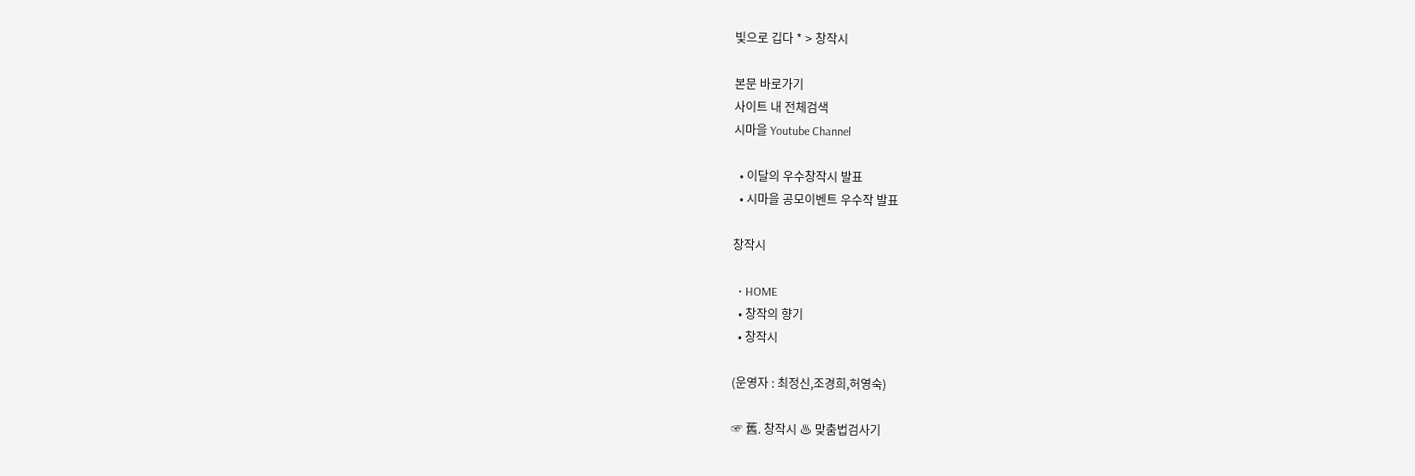빛으로 깁다 * > 창작시

본문 바로가기
사이트 내 전체검색
시마을 Youtube Channel

  • 이달의 우수창작시 발표
  • 시마을 공모이벤트 우수작 발표

창작시

  • HOME
  • 창작의 향기
  • 창작시

(운영자 : 최정신,조경희,허영숙)

☞ 舊. 창작시 ♨ 맞춤법검사기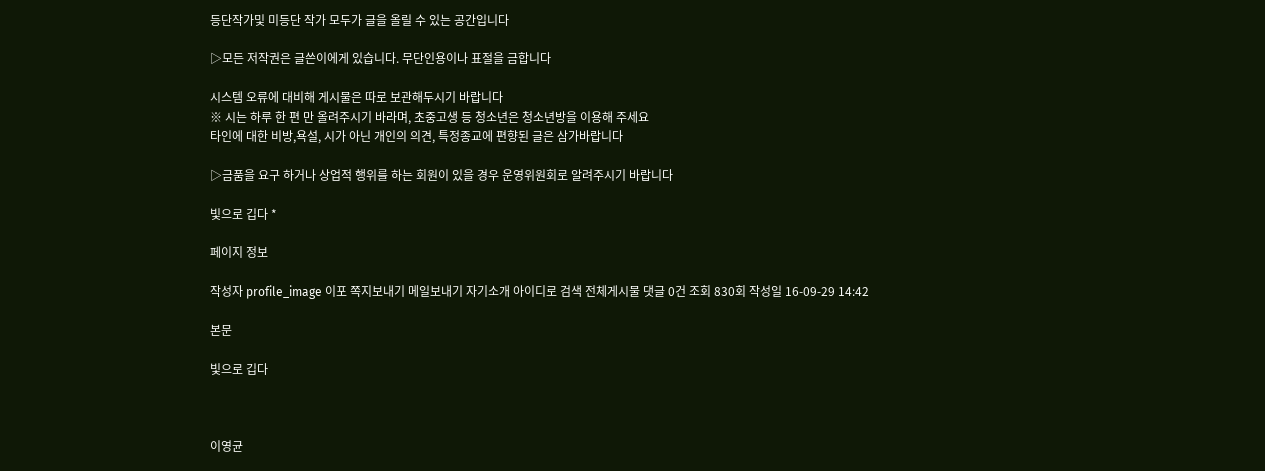등단작가및 미등단 작가 모두가 글을 올릴 수 있는 공간입니다

▷모든 저작권은 글쓴이에게 있습니다. 무단인용이나 표절을 금합니다

시스템 오류에 대비해 게시물은 따로 보관해두시기 바랍니다
※ 시는 하루 한 편 만 올려주시기 바라며, 초중고생 등 청소년은 청소년방을 이용해 주세요
타인에 대한 비방,욕설, 시가 아닌 개인의 의견, 특정종교에 편향된 글은 삼가바랍니다

▷금품을 요구 하거나 상업적 행위를 하는 회원이 있을 경우 운영위원회로 알려주시기 바랍니다

빛으로 깁다 *

페이지 정보

작성자 profile_image 이포 쪽지보내기 메일보내기 자기소개 아이디로 검색 전체게시물 댓글 0건 조회 830회 작성일 16-09-29 14:42

본문

빛으로 깁다



이영균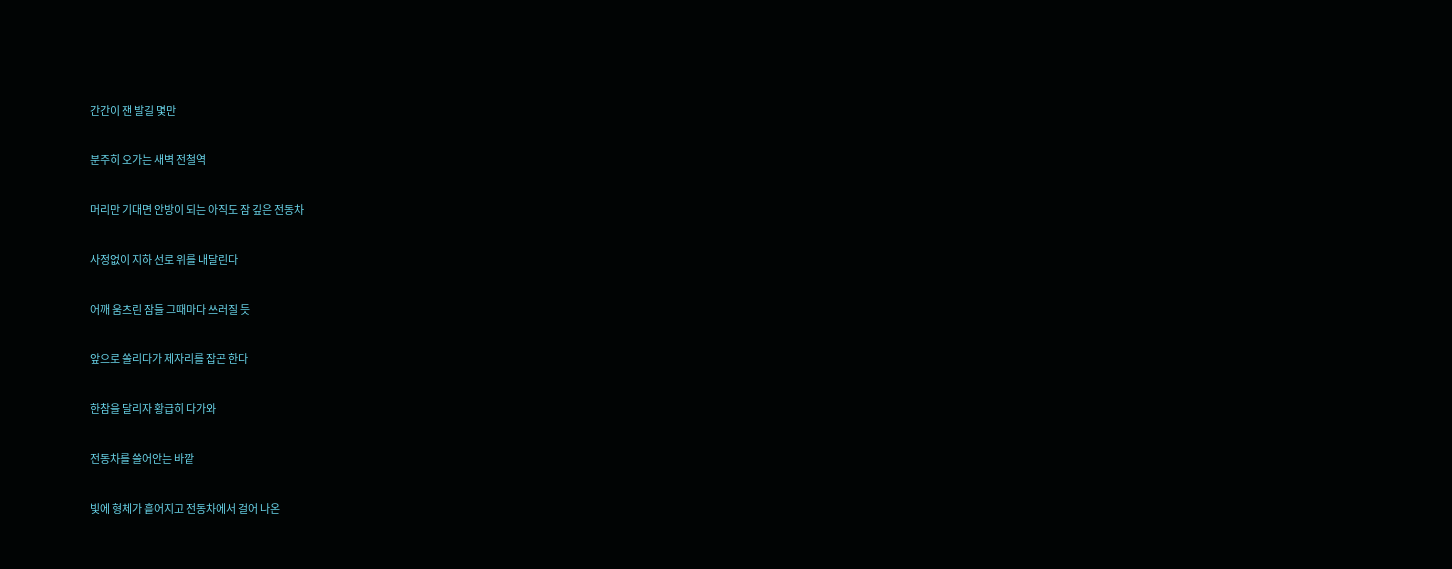간간이 잰 발길 몇만

분주히 오가는 새벽 전철역

머리만 기대면 안방이 되는 아직도 잠 깊은 전동차

사정없이 지하 선로 위를 내달린다

어깨 움츠린 잠들 그때마다 쓰러질 듯

앞으로 쏠리다가 제자리를 잡곤 한다

한참을 달리자 황급히 다가와

전동차를 쓸어안는 바깥

빛에 형체가 흩어지고 전동차에서 걸어 나온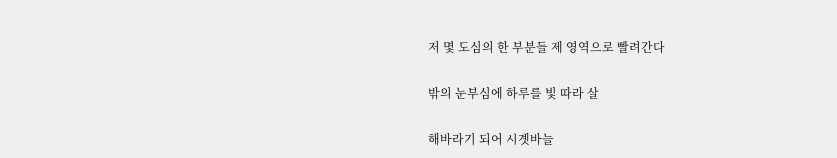저 몇 도심의 한 부분들 제 영역으로 빨려간다

밖의 눈부심에 하루를 빛 따라 살

해바라기 되어 시곗바늘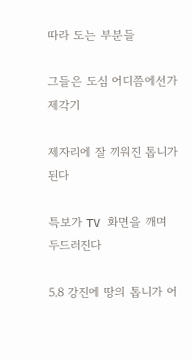따라 도는 부분들

그들은 도심 어디쯤에선가 제각기

제자리에 잘 끼워진 톱니가 된다

특보가 TV 화면을 깨며 두드러진다

5.8 강진에 땅의 톱니가 어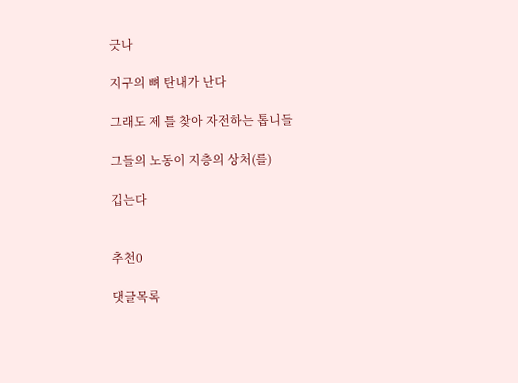긋나

지구의 뼈 탄내가 난다

그래도 제 틀 찾아 자전하는 톱니들

그들의 노동이 지층의 상처(를)

깁는다


추천0

댓글목록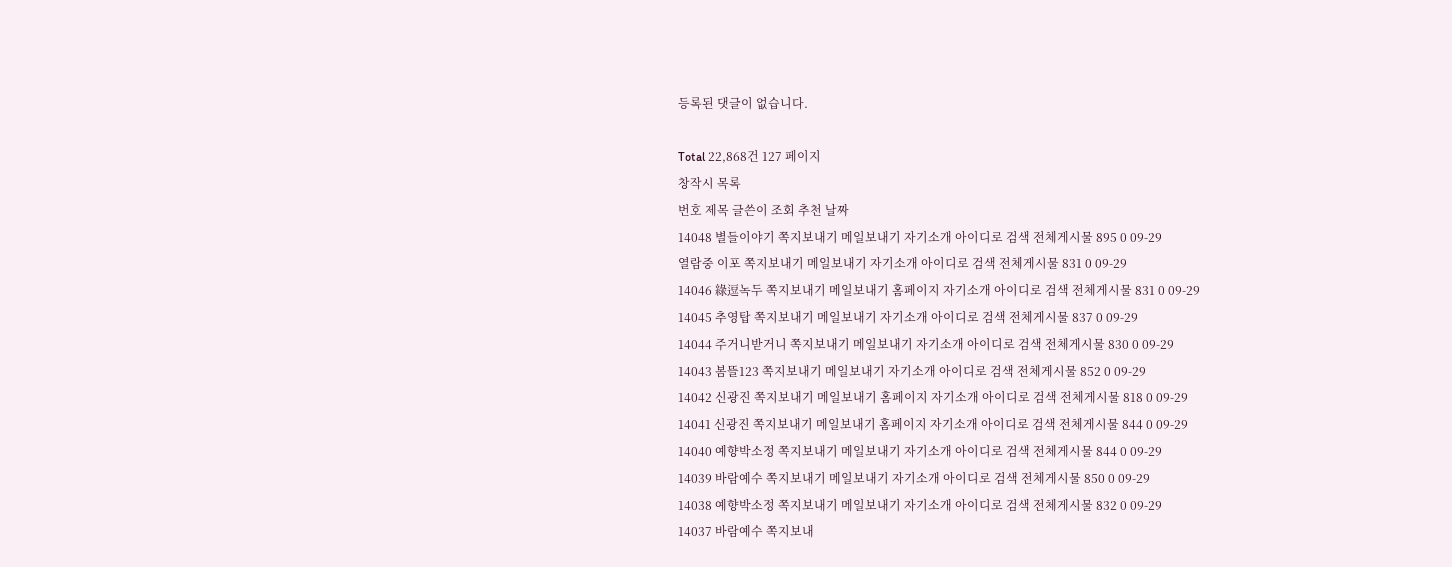등록된 댓글이 없습니다.

Total 22,868건 127 페이지
창작시 목록
번호 제목 글쓴이 조회 추천 날짜
14048 별들이야기 쪽지보내기 메일보내기 자기소개 아이디로 검색 전체게시물 895 0 09-29
열람중 이포 쪽지보내기 메일보내기 자기소개 아이디로 검색 전체게시물 831 0 09-29
14046 綠逗녹두 쪽지보내기 메일보내기 홈페이지 자기소개 아이디로 검색 전체게시물 831 0 09-29
14045 추영탑 쪽지보내기 메일보내기 자기소개 아이디로 검색 전체게시물 837 0 09-29
14044 주거니받거니 쪽지보내기 메일보내기 자기소개 아이디로 검색 전체게시물 830 0 09-29
14043 봄뜰123 쪽지보내기 메일보내기 자기소개 아이디로 검색 전체게시물 852 0 09-29
14042 신광진 쪽지보내기 메일보내기 홈페이지 자기소개 아이디로 검색 전체게시물 818 0 09-29
14041 신광진 쪽지보내기 메일보내기 홈페이지 자기소개 아이디로 검색 전체게시물 844 0 09-29
14040 예향박소정 쪽지보내기 메일보내기 자기소개 아이디로 검색 전체게시물 844 0 09-29
14039 바람예수 쪽지보내기 메일보내기 자기소개 아이디로 검색 전체게시물 850 0 09-29
14038 예향박소정 쪽지보내기 메일보내기 자기소개 아이디로 검색 전체게시물 832 0 09-29
14037 바람예수 쪽지보내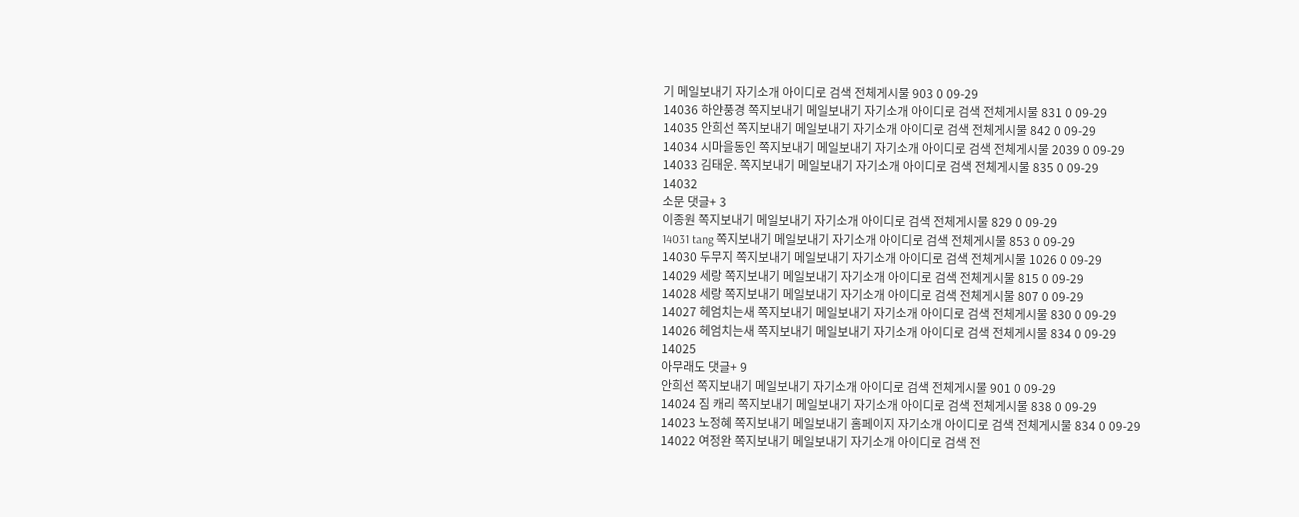기 메일보내기 자기소개 아이디로 검색 전체게시물 903 0 09-29
14036 하얀풍경 쪽지보내기 메일보내기 자기소개 아이디로 검색 전체게시물 831 0 09-29
14035 안희선 쪽지보내기 메일보내기 자기소개 아이디로 검색 전체게시물 842 0 09-29
14034 시마을동인 쪽지보내기 메일보내기 자기소개 아이디로 검색 전체게시물 2039 0 09-29
14033 김태운. 쪽지보내기 메일보내기 자기소개 아이디로 검색 전체게시물 835 0 09-29
14032
소문 댓글+ 3
이종원 쪽지보내기 메일보내기 자기소개 아이디로 검색 전체게시물 829 0 09-29
14031 tang 쪽지보내기 메일보내기 자기소개 아이디로 검색 전체게시물 853 0 09-29
14030 두무지 쪽지보내기 메일보내기 자기소개 아이디로 검색 전체게시물 1026 0 09-29
14029 세랑 쪽지보내기 메일보내기 자기소개 아이디로 검색 전체게시물 815 0 09-29
14028 세랑 쪽지보내기 메일보내기 자기소개 아이디로 검색 전체게시물 807 0 09-29
14027 헤엄치는새 쪽지보내기 메일보내기 자기소개 아이디로 검색 전체게시물 830 0 09-29
14026 헤엄치는새 쪽지보내기 메일보내기 자기소개 아이디로 검색 전체게시물 834 0 09-29
14025
아무래도 댓글+ 9
안희선 쪽지보내기 메일보내기 자기소개 아이디로 검색 전체게시물 901 0 09-29
14024 짐 캐리 쪽지보내기 메일보내기 자기소개 아이디로 검색 전체게시물 838 0 09-29
14023 노정혜 쪽지보내기 메일보내기 홈페이지 자기소개 아이디로 검색 전체게시물 834 0 09-29
14022 여정완 쪽지보내기 메일보내기 자기소개 아이디로 검색 전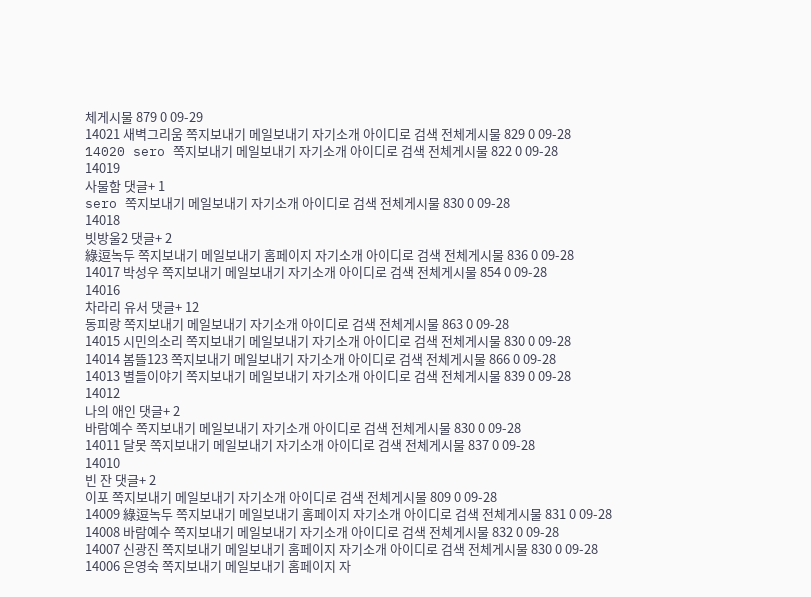체게시물 879 0 09-29
14021 새벽그리움 쪽지보내기 메일보내기 자기소개 아이디로 검색 전체게시물 829 0 09-28
14020 sero 쪽지보내기 메일보내기 자기소개 아이디로 검색 전체게시물 822 0 09-28
14019
사물함 댓글+ 1
sero 쪽지보내기 메일보내기 자기소개 아이디로 검색 전체게시물 830 0 09-28
14018
빗방울2 댓글+ 2
綠逗녹두 쪽지보내기 메일보내기 홈페이지 자기소개 아이디로 검색 전체게시물 836 0 09-28
14017 박성우 쪽지보내기 메일보내기 자기소개 아이디로 검색 전체게시물 854 0 09-28
14016
차라리 유서 댓글+ 12
동피랑 쪽지보내기 메일보내기 자기소개 아이디로 검색 전체게시물 863 0 09-28
14015 시민의소리 쪽지보내기 메일보내기 자기소개 아이디로 검색 전체게시물 830 0 09-28
14014 봄뜰123 쪽지보내기 메일보내기 자기소개 아이디로 검색 전체게시물 866 0 09-28
14013 별들이야기 쪽지보내기 메일보내기 자기소개 아이디로 검색 전체게시물 839 0 09-28
14012
나의 애인 댓글+ 2
바람예수 쪽지보내기 메일보내기 자기소개 아이디로 검색 전체게시물 830 0 09-28
14011 달못 쪽지보내기 메일보내기 자기소개 아이디로 검색 전체게시물 837 0 09-28
14010
빈 잔 댓글+ 2
이포 쪽지보내기 메일보내기 자기소개 아이디로 검색 전체게시물 809 0 09-28
14009 綠逗녹두 쪽지보내기 메일보내기 홈페이지 자기소개 아이디로 검색 전체게시물 831 0 09-28
14008 바람예수 쪽지보내기 메일보내기 자기소개 아이디로 검색 전체게시물 832 0 09-28
14007 신광진 쪽지보내기 메일보내기 홈페이지 자기소개 아이디로 검색 전체게시물 830 0 09-28
14006 은영숙 쪽지보내기 메일보내기 홈페이지 자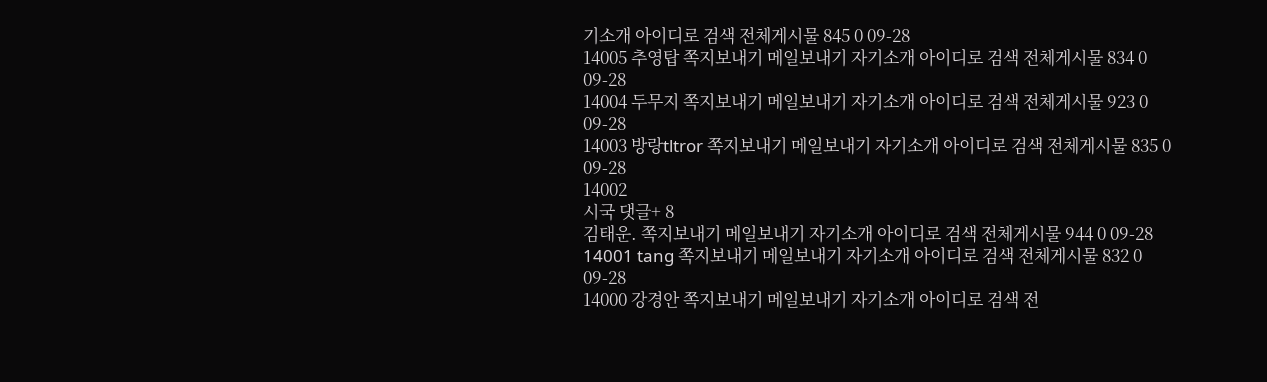기소개 아이디로 검색 전체게시물 845 0 09-28
14005 추영탑 쪽지보내기 메일보내기 자기소개 아이디로 검색 전체게시물 834 0 09-28
14004 두무지 쪽지보내기 메일보내기 자기소개 아이디로 검색 전체게시물 923 0 09-28
14003 방랑tltror 쪽지보내기 메일보내기 자기소개 아이디로 검색 전체게시물 835 0 09-28
14002
시국 댓글+ 8
김태운. 쪽지보내기 메일보내기 자기소개 아이디로 검색 전체게시물 944 0 09-28
14001 tang 쪽지보내기 메일보내기 자기소개 아이디로 검색 전체게시물 832 0 09-28
14000 강경안 쪽지보내기 메일보내기 자기소개 아이디로 검색 전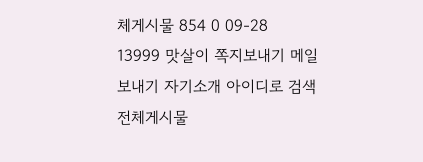체게시물 854 0 09-28
13999 맛살이 쪽지보내기 메일보내기 자기소개 아이디로 검색 전체게시물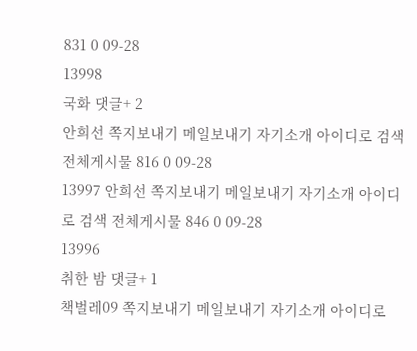831 0 09-28
13998
국화 댓글+ 2
안희선 쪽지보내기 메일보내기 자기소개 아이디로 검색 전체게시물 816 0 09-28
13997 안희선 쪽지보내기 메일보내기 자기소개 아이디로 검색 전체게시물 846 0 09-28
13996
취한 밤 댓글+ 1
책벌레09 쪽지보내기 메일보내기 자기소개 아이디로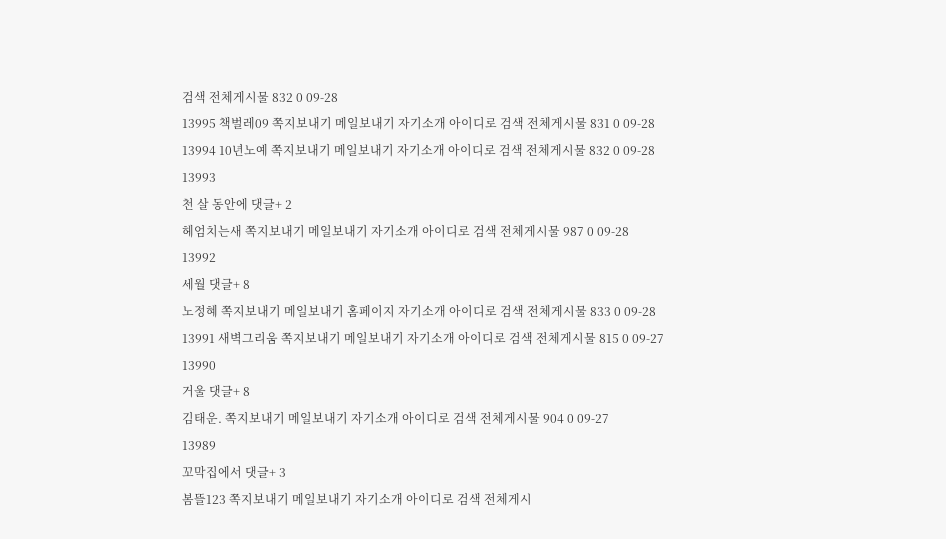검색 전체게시물 832 0 09-28
13995 책벌레09 쪽지보내기 메일보내기 자기소개 아이디로 검색 전체게시물 831 0 09-28
13994 10년노예 쪽지보내기 메일보내기 자기소개 아이디로 검색 전체게시물 832 0 09-28
13993
천 살 동안에 댓글+ 2
헤엄치는새 쪽지보내기 메일보내기 자기소개 아이디로 검색 전체게시물 987 0 09-28
13992
세월 댓글+ 8
노정혜 쪽지보내기 메일보내기 홈페이지 자기소개 아이디로 검색 전체게시물 833 0 09-28
13991 새벽그리움 쪽지보내기 메일보내기 자기소개 아이디로 검색 전체게시물 815 0 09-27
13990
거울 댓글+ 8
김태운. 쪽지보내기 메일보내기 자기소개 아이디로 검색 전체게시물 904 0 09-27
13989
꼬막집에서 댓글+ 3
봄뜰123 쪽지보내기 메일보내기 자기소개 아이디로 검색 전체게시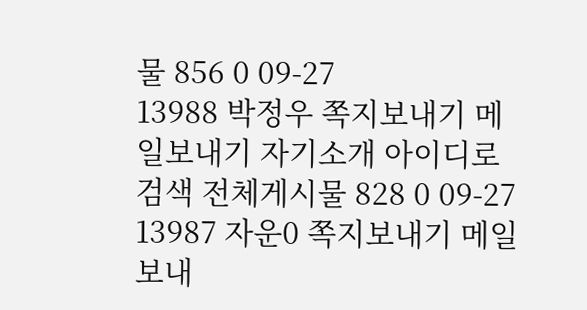물 856 0 09-27
13988 박정우 쪽지보내기 메일보내기 자기소개 아이디로 검색 전체게시물 828 0 09-27
13987 자운0 쪽지보내기 메일보내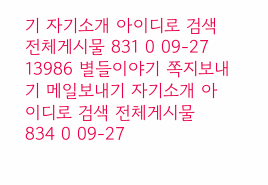기 자기소개 아이디로 검색 전체게시물 831 0 09-27
13986 별들이야기 쪽지보내기 메일보내기 자기소개 아이디로 검색 전체게시물 834 0 09-27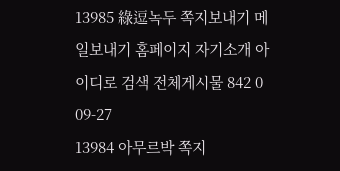13985 綠逗녹두 쪽지보내기 메일보내기 홈페이지 자기소개 아이디로 검색 전체게시물 842 0 09-27
13984 아무르박 쪽지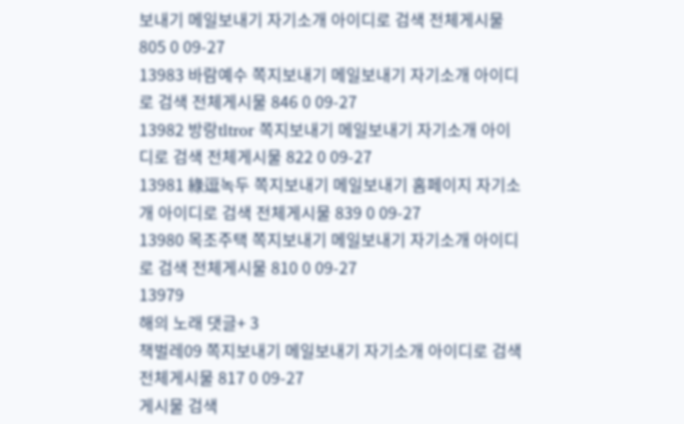보내기 메일보내기 자기소개 아이디로 검색 전체게시물 805 0 09-27
13983 바람예수 쪽지보내기 메일보내기 자기소개 아이디로 검색 전체게시물 846 0 09-27
13982 방랑tltror 쪽지보내기 메일보내기 자기소개 아이디로 검색 전체게시물 822 0 09-27
13981 綠逗녹두 쪽지보내기 메일보내기 홈페이지 자기소개 아이디로 검색 전체게시물 839 0 09-27
13980 목조주택 쪽지보내기 메일보내기 자기소개 아이디로 검색 전체게시물 810 0 09-27
13979
해의 노래 댓글+ 3
책벌레09 쪽지보내기 메일보내기 자기소개 아이디로 검색 전체게시물 817 0 09-27
게시물 검색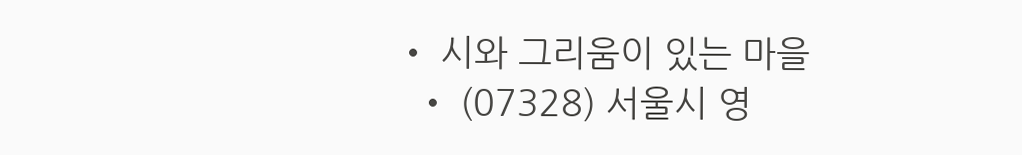• 시와 그리움이 있는 마을
  • (07328) 서울시 영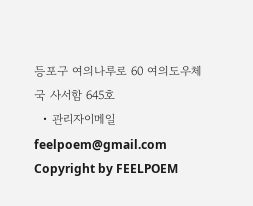등포구 여의나루로 60 여의도우체국 사서함 645호
  • 관리자이메일 feelpoem@gmail.com
Copyright by FEELPOEM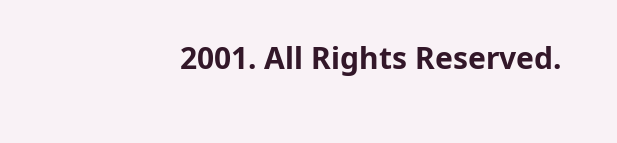2001. All Rights Reserved.